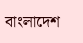বাংলাদেশ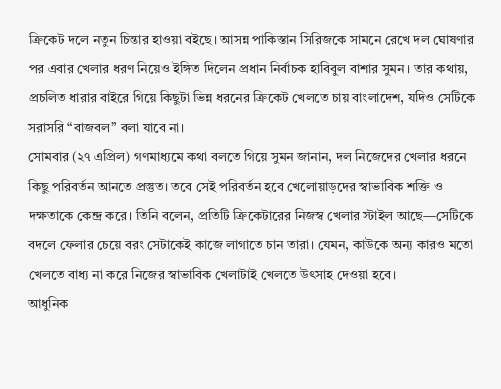ক্রিকেট দলে নতুন চিন্তার হাওয়া বইছে। আসন্ন পাকিস্তান সিরিজকে সামনে রেখে দল ঘোষণার পর এবার খেলার ধরণ নিয়েও ইঙ্গিত দিলেন প্রধান নির্বাচক হাবিবুল বাশার সুমন। তার কথায়, প্রচলিত ধারার বাইরে গিয়ে কিছুটা ভিন্ন ধরনের ক্রিকেট খেলতে চায় বাংলাদেশ, যদিও সেটিকে সরাসরি “বাজবল” বলা যাবে না।
সোমবার (২৭ এপ্রিল) গণমাধ্যমে কথা বলতে গিয়ে সুমন জানান, দল নিজেদের খেলার ধরনে কিছু পরিবর্তন আনতে প্রস্তুত। তবে সেই পরিবর্তন হবে খেলোয়াড়দের স্বাভাবিক শক্তি ও দক্ষতাকে কেন্দ্র করে। তিনি বলেন, প্রতিটি ক্রিকেটারের নিজস্ব খেলার স্টাইল আছে—সেটিকে বদলে ফেলার চেয়ে বরং সেটাকেই কাজে লাগাতে চান তারা। যেমন, কাউকে অন্য কারও মতো খেলতে বাধ্য না করে নিজের স্বাভাবিক খেলাটাই খেলতে উৎসাহ দেওয়া হবে।
আধুনিক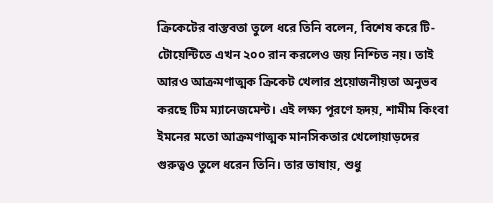ক্রিকেটের বাস্তবতা তুলে ধরে তিনি বলেন, বিশেষ করে টি-টোয়েন্টিতে এখন ২০০ রান করলেও জয় নিশ্চিত নয়। তাই আরও আক্রমণাত্মক ক্রিকেট খেলার প্রয়োজনীয়তা অনুভব করছে টিম ম্যানেজমেন্ট। এই লক্ষ্য পূরণে হৃদয়, শামীম কিংবা ইমনের মতো আক্রমণাত্মক মানসিকতার খেলোয়াড়দের গুরুত্বও তুলে ধরেন তিনি। তার ভাষায়, শুধু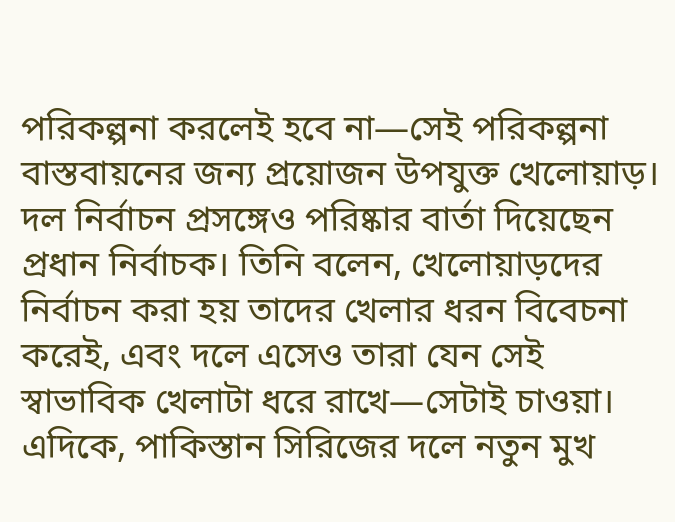পরিকল্পনা করলেই হবে না—সেই পরিকল্পনা বাস্তবায়নের জন্য প্রয়োজন উপযুক্ত খেলোয়াড়।
দল নির্বাচন প্রসঙ্গেও পরিষ্কার বার্তা দিয়েছেন প্রধান নির্বাচক। তিনি বলেন, খেলোয়াড়দের নির্বাচন করা হয় তাদের খেলার ধরন বিবেচনা করেই, এবং দলে এসেও তারা যেন সেই স্বাভাবিক খেলাটা ধরে রাখে—সেটাই চাওয়া।
এদিকে, পাকিস্তান সিরিজের দলে নতুন মুখ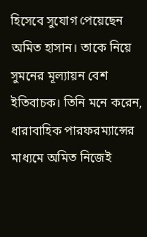হিসেবে সুযোগ পেয়েছেন অমিত হাসান। তাকে নিয়ে সুমনের মূল্যায়ন বেশ ইতিবাচক। তিনি মনে করেন, ধারাবাহিক পারফরম্যান্সের মাধ্যমে অমিত নিজেই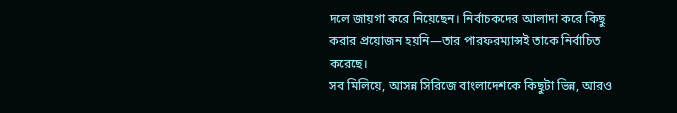দলে জায়গা করে নিয়েছেন। নির্বাচকদের আলাদা করে কিছু করার প্রয়োজন হয়নি—তার পারফরম্যান্সই তাকে নির্বাচিত করেছে।
সব মিলিয়ে, আসন্ন সিরিজে বাংলাদেশকে কিছুটা ভিন্ন, আরও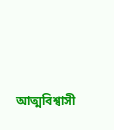আত্মবিশ্বাসী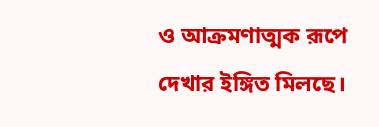ও আক্রমণাত্মক রূপে দেখার ইঙ্গিত মিলছে।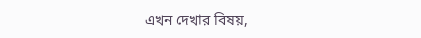এখন দেখার বিষয়,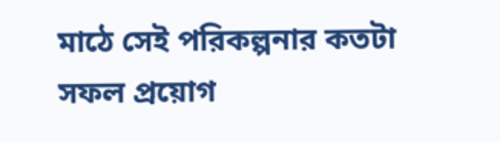মাঠে সেই পরিকল্পনার কতটা সফল প্রয়োগ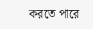করতে পারে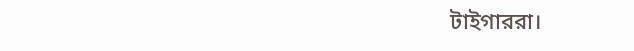টাইগাররা।